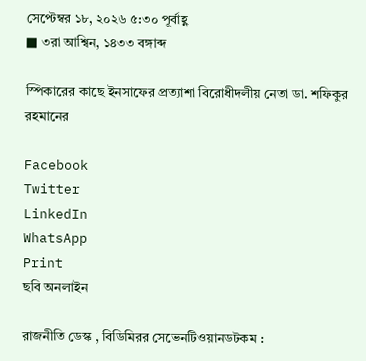সেপ্টেম্বর ১৮, ২০২৬ ৫:৩০ পূর্বাহ্ণ
■ ৩রা আশ্বিন, ১৪৩৩ বঙ্গাব্দ

স্পিকারের কাছে ইনসাফের প্রত্যাশা বিরোধীদলীয় নেতা ডা. শফিকুর রহমানের

Facebook
Twitter
LinkedIn
WhatsApp
Print
ছবি অনলাইন

রাজনীতি ডেস্ক , বিডিমিরর সেভেনটিওয়ানডটকম :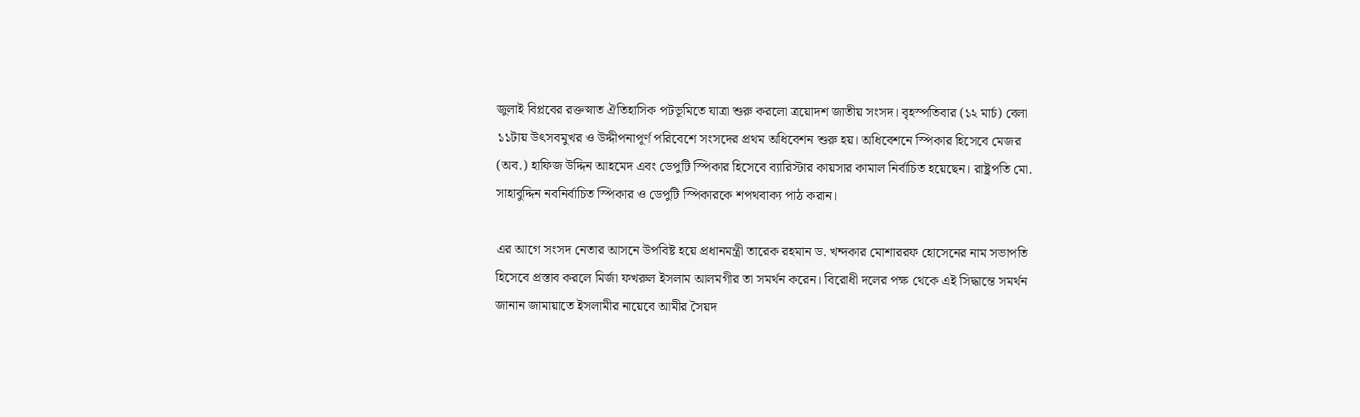জুলাই বিপ্লবের রক্তস্নাত ঐতিহাসিক পটভূমিতে যাত্রা শুরু করলো ত্রয়োদশ জাতীয় সংসদ। বৃহস্পতিবার (১২ মার্চ) বেলা ১১টায় উৎসবমুখর ও উদ্দীপনাপূর্ণ পরিবেশে সংসদের প্রথম অধিবেশন শুরু হয়। অধিবেশনে স্পিকার হিসেবে মেজর (অব.) হাফিজ উদ্দিন আহমেদ এবং ডেপুটি স্পিকার হিসেবে ব্যারিস্টার কায়সার কামাল নির্বাচিত হয়েছেন। রাষ্ট্রপতি মো. সাহাবুদ্দিন নবনির্বাচিত স্পিকার ও ডেপুটি স্পিকারকে শপথবাক্য পাঠ করান।

এর আগে সংসদ নেতার আসনে উপবিষ্ট হয়ে প্রধানমন্ত্রী তারেক রহমান ড. খন্দকার মোশাররফ হোসেনের নাম সভাপতি হিসেবে প্রস্তাব করলে মির্জা ফখরুল ইসলাম আলমগীর তা সমর্থন করেন। বিরোধী দলের পক্ষ থেকে এই সিদ্ধান্তে সমর্থন জানান জামায়াতে ইসলামীর নায়েবে আমীর সৈয়দ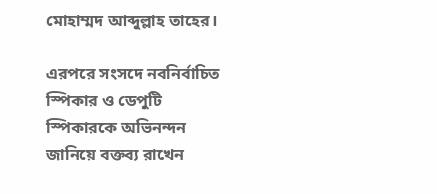মোহাম্মদ আব্দুল্লাহ তাহের।

এরপরে সংসদে নবনির্বাচিত স্পিকার ও ডেপুটি স্পিকারকে অভিনন্দন জানিয়ে বক্তব্য রাখেন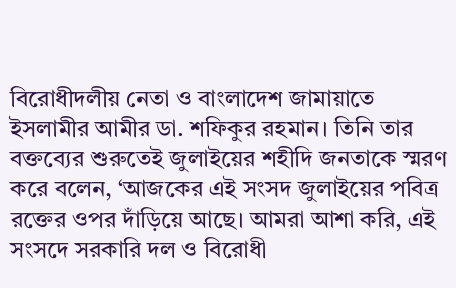বিরোধীদলীয় নেতা ও বাংলাদেশ জামায়াতে ইসলামীর আমীর ডা. শফিকুর রহমান। তিনি তার বক্তব্যের শুরুতেই জুলাইয়ের শহীদি জনতাকে স্মরণ করে বলেন, ‘আজকের এই সংসদ জুলাইয়ের পবিত্র রক্তের ওপর দাঁড়িয়ে আছে। আমরা আশা করি, এই সংসদে সরকারি দল ও বিরোধী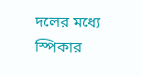দলের মধ্যে স্পিকার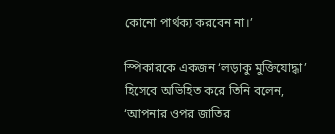কোনো পার্থক্য করবেন না।’

স্পিকারকে একজন ‘লড়াকু মুক্তিযোদ্ধা’ হিসেবে অভিহিত করে তিনি বলেন, ‘আপনার ওপর জাতির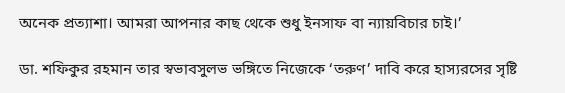অনেক প্রত্যাশা। আমরা আপনার কাছ থেকে শুধু ইনসাফ বা ন্যায়বিচার চাই।’

ডা. শফিকুর রহমান তার স্বভাবসুলভ ভঙ্গিতে নিজেকে ‘তরুণ’ দাবি করে হাস্যরসের সৃষ্টি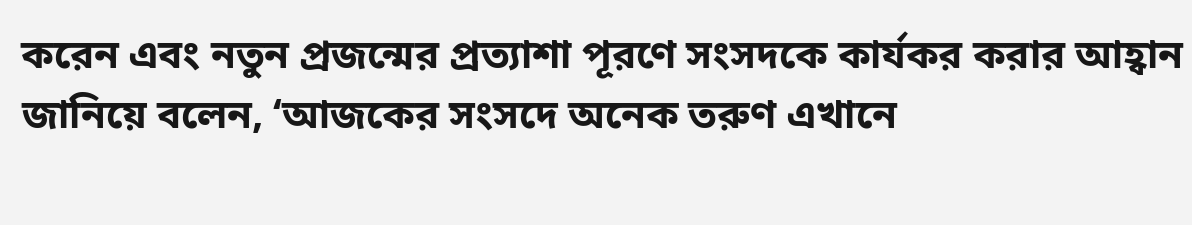করেন এবং নতুন প্রজন্মের প্রত্যাশা পূরণে সংসদকে কার্যকর করার আহ্বান জানিয়ে বলেন, ‘আজকের সংসদে অনেক তরুণ এখানে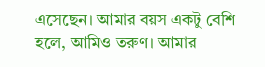এসেছেন। আমার বয়স একটু বেশি হলে, আমিও তরুণ। আমার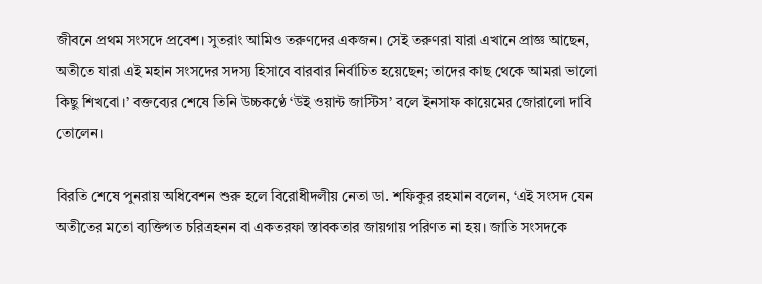জীবনে প্রথম সংসদে প্রবেশ। সুতরাং আমিও তরুণদের একজন। সেই তরুণরা যারা এখানে প্রাজ্ঞ আছেন, অতীতে যারা এই মহান সংসদের সদস্য হিসাবে বারবার নির্বাচিত হয়েছেন; তাদের কাছ থেকে আমরা ভালো কিছু শিখবো।’ বক্তব্যের শেষে তিনি উচ্চকণ্ঠে ‘উই ওয়ান্ট জাস্টিস’ বলে ইনসাফ কায়েমের জোরালো দাবি তোলেন।

বিরতি শেষে পুনরায় অধিবেশন শুরু হলে বিরোধীদলীয় নেতা ডা. শফিকুর রহমান বলেন, ‘এই সংসদ যেন অতীতের মতো ব্যক্তিগত চরিত্রহনন বা একতরফা স্তাবকতার জায়গায় পরিণত না হয়। জাতি সংসদকে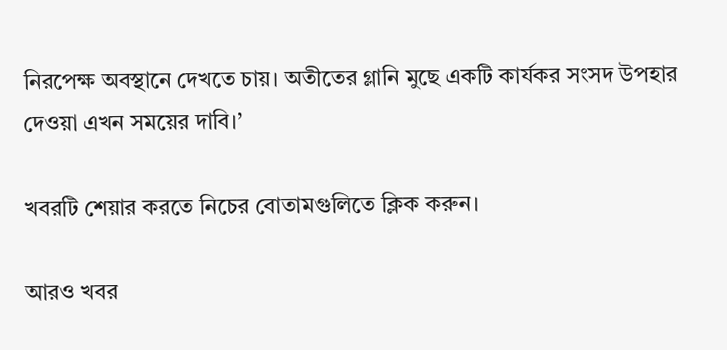নিরপেক্ষ অবস্থানে দেখতে চায়। অতীতের গ্লানি মুছে একটি কার্যকর সংসদ উপহার দেওয়া এখন সময়ের দাবি।’

খবরটি শেয়ার করতে নিচের বোতামগুলিতে ক্লিক করুন।

আরও খবর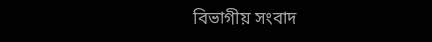বিভাগীয় সংবাদ